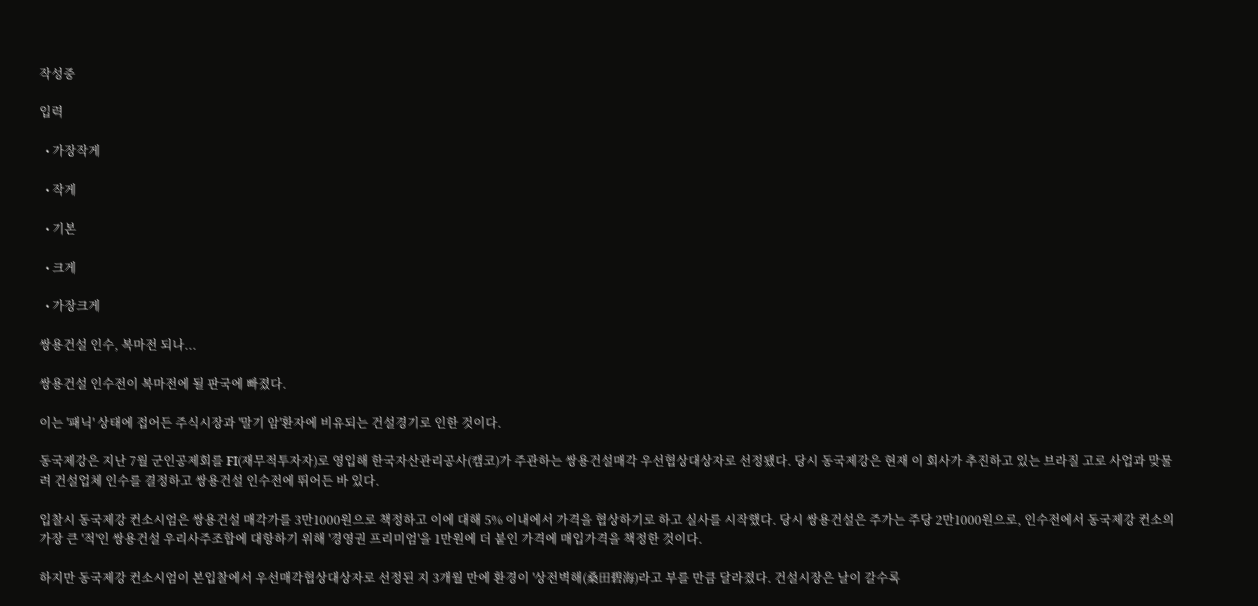작성중

입력

  • 가장작게

  • 작게

  • 기본

  • 크게

  • 가장크게

쌍용건설 인수, 복마전 되나...

쌍용건설 인수전이 복마전에 될 판국에 빠졌다.

이는 '패닉' 상태에 접어든 주식시장과 '말기 암'환자에 비유되는 건설경기로 인한 것이다.

동국제강은 지난 7월 군인공제회를 FI(재무적투자자)로 영입해 한국자산관리공사(캠코)가 주관하는 쌍용건설매각 우선협상대상자로 선정됐다. 당시 동국제강은 현재 이 회사가 추진하고 있는 브라질 고로 사업과 맞물려 건설업체 인수를 결정하고 쌍용건설 인수전에 뛰어든 바 있다.

입찰시 동국제강 컨소시엄은 쌍용건설 매각가를 3만1000원으로 책정하고 이에 대해 5% 이내에서 가격을 협상하기로 하고 실사를 시작했다. 당시 쌍용건설은 주가는 주당 2만1000원으로, 인수전에서 동국제강 컨소의 가장 큰 '적'인 쌍용건설 우리사주조합에 대항하기 위해 '경영권 프리미엄'을 1만원에 더 붙인 가격에 매입가격을 책정한 것이다.

하지만 동국제강 컨소시엄이 본입찰에서 우선매각협상대상자로 선정된 지 3개월 만에 환경이 '상전벽해(桑田碧海)라고 부를 만큼 달라졌다. 건설시장은 날이 갈수록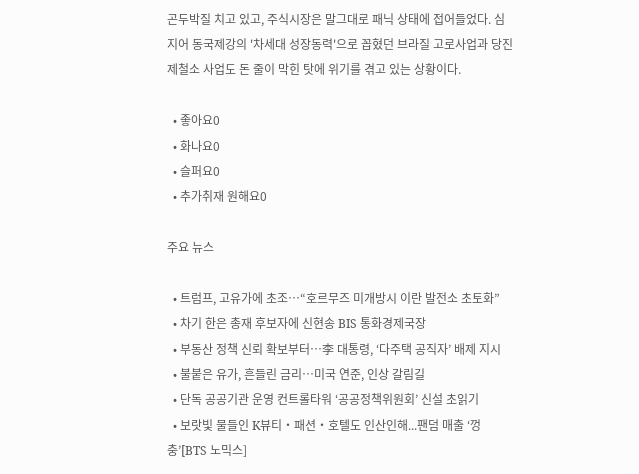곤두박질 치고 있고, 주식시장은 말그대로 패닉 상태에 접어들었다. 심지어 동국제강의 '차세대 성장동력'으로 꼽혔던 브라질 고로사업과 당진제철소 사업도 돈 줄이 막힌 탓에 위기를 겪고 있는 상황이다.

  • 좋아요0
  • 화나요0
  • 슬퍼요0
  • 추가취재 원해요0

주요 뉴스

  • 트럼프, 고유가에 초조…“호르무즈 미개방시 이란 발전소 초토화”
  • 차기 한은 총재 후보자에 신현송 BIS 통화경제국장
  • 부동산 정책 신뢰 확보부터⋯李 대통령, ‘다주택 공직자’ 배제 지시
  • 불붙은 유가, 흔들린 금리…미국 연준, 인상 갈림길
  • 단독 공공기관 운영 컨트롤타워 ‘공공정책위원회’ 신설 초읽기
  • 보랏빛 물들인 K뷰티‧패션‧호텔도 인산인해...팬덤 매출 ‘껑충’[BTS 노믹스]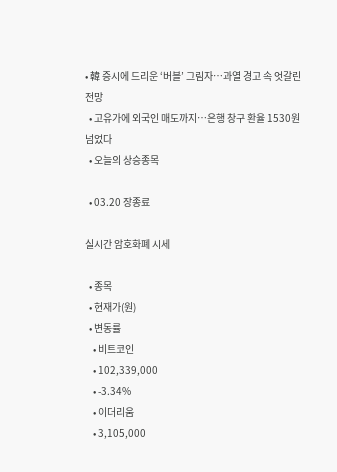• 韓 증시에 드리운 ‘버블’ 그림자…과열 경고 속 엇갈린 전망
  • 고유가에 외국인 매도까지⋯은행 창구 환율 1530원 넘었다
  • 오늘의 상승종목

  • 03.20 장종료

실시간 암호화폐 시세

  • 종목
  • 현재가(원)
  • 변동률
    • 비트코인
    • 102,339,000
    • -3.34%
    • 이더리움
    • 3,105,000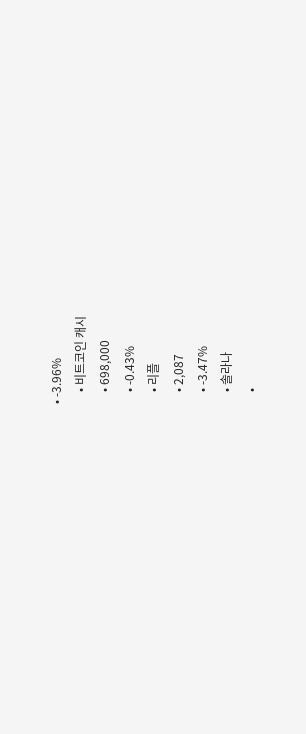• -3.96%
    • 비트코인 캐시
    • 698,000
    • -0.43%
    • 리플
    • 2,087
    • -3.47%
    • 솔라나
    •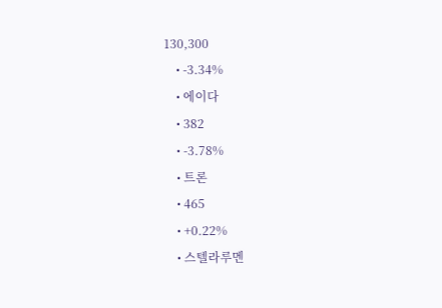130,300
    • -3.34%
    • 에이다
    • 382
    • -3.78%
    • 트론
    • 465
    • +0.22%
    • 스텔라루멘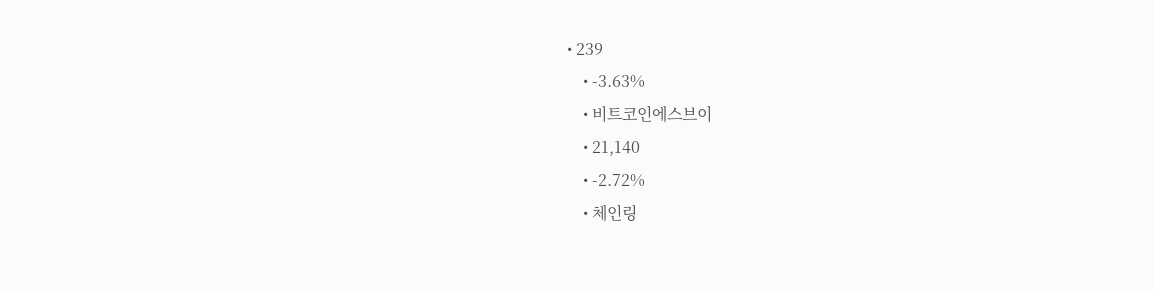• 239
    • -3.63%
    • 비트코인에스브이
    • 21,140
    • -2.72%
    • 체인링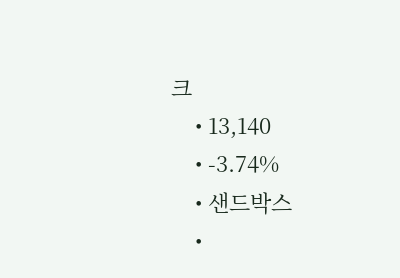크
    • 13,140
    • -3.74%
    • 샌드박스
    •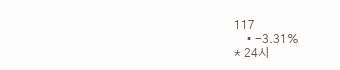117
    • -3.31%
* 24시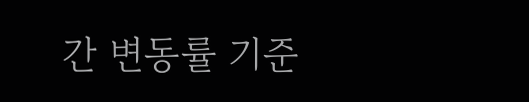간 변동률 기준